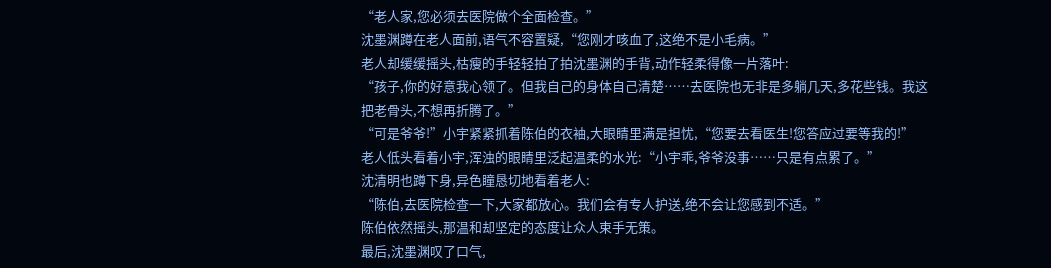“老人家,您必须去医院做个全面检查。”
沈墨渊蹲在老人面前,语气不容置疑,“您刚才咳血了,这绝不是小毛病。”
老人却缓缓摇头,枯瘦的手轻轻拍了拍沈墨渊的手背,动作轻柔得像一片落叶:
“孩子,你的好意我心领了。但我自己的身体自己清楚……去医院也无非是多躺几天,多花些钱。我这把老骨头,不想再折腾了。”
“可是爷爷!”小宇紧紧抓着陈伯的衣袖,大眼睛里满是担忧,“您要去看医生!您答应过要等我的!”
老人低头看着小宇,浑浊的眼睛里泛起温柔的水光:“小宇乖,爷爷没事……只是有点累了。”
沈清明也蹲下身,异色瞳恳切地看着老人:
“陈伯,去医院检查一下,大家都放心。我们会有专人护送,绝不会让您感到不适。”
陈伯依然摇头,那温和却坚定的态度让众人束手无策。
最后,沈墨渊叹了口气,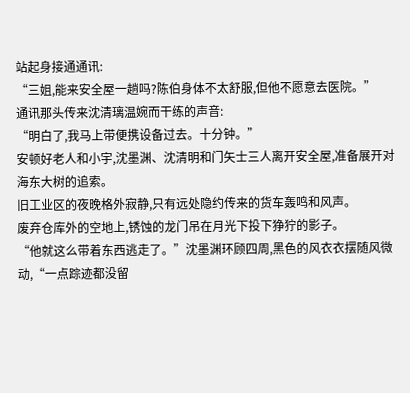站起身接通通讯:
“三姐,能来安全屋一趟吗?陈伯身体不太舒服,但他不愿意去医院。”
通讯那头传来沈清璃温婉而干练的声音:
“明白了,我马上带便携设备过去。十分钟。”
安顿好老人和小宇,沈墨渊、沈清明和门矢士三人离开安全屋,准备展开对海东大树的追索。
旧工业区的夜晚格外寂静,只有远处隐约传来的货车轰鸣和风声。
废弃仓库外的空地上,锈蚀的龙门吊在月光下投下狰狞的影子。
“他就这么带着东西逃走了。”沈墨渊环顾四周,黑色的风衣衣摆随风微动,“一点踪迹都没留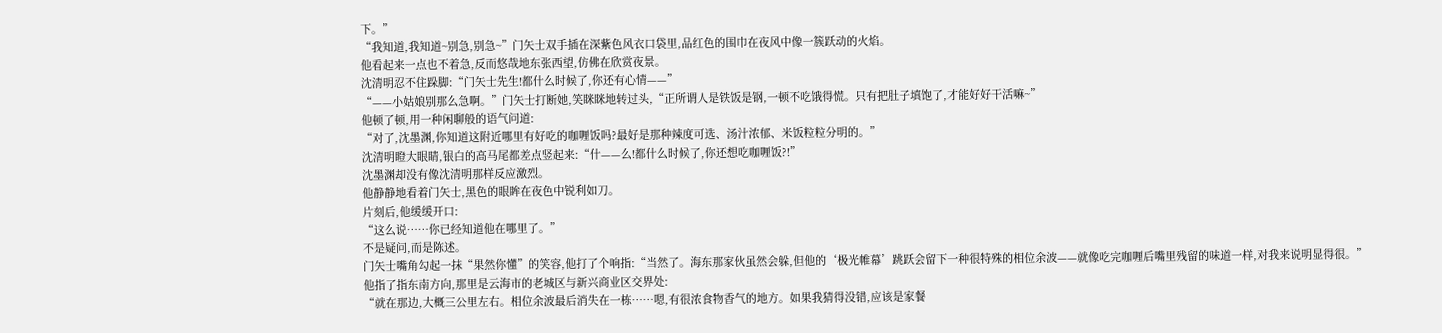下。”
“我知道,我知道~别急,别急~”门矢士双手插在深紫色风衣口袋里,品红色的围巾在夜风中像一簇跃动的火焰。
他看起来一点也不着急,反而悠哉地东张西望,仿佛在欣赏夜景。
沈清明忍不住跺脚:“门矢士先生!都什么时候了,你还有心情——”
“——小姑娘别那么急啊。”门矢士打断她,笑眯眯地转过头,“正所谓人是铁饭是钢,一顿不吃饿得慌。只有把肚子填饱了,才能好好干活嘛~”
他顿了顿,用一种闲聊般的语气问道:
“对了,沈墨渊,你知道这附近哪里有好吃的咖喱饭吗?最好是那种辣度可选、汤汁浓郁、米饭粒粒分明的。”
沈清明瞪大眼睛,银白的高马尾都差点竖起来:“什——么!都什么时候了,你还想吃咖喱饭?!”
沈墨渊却没有像沈清明那样反应激烈。
他静静地看着门矢士,黑色的眼眸在夜色中锐利如刀。
片刻后,他缓缓开口:
“这么说……你已经知道他在哪里了。”
不是疑问,而是陈述。
门矢士嘴角勾起一抹“果然你懂”的笑容,他打了个响指:“当然了。海东那家伙虽然会躲,但他的‘极光帷幕’跳跃会留下一种很特殊的相位余波——就像吃完咖喱后嘴里残留的味道一样,对我来说明显得很。”
他指了指东南方向,那里是云海市的老城区与新兴商业区交界处:
“就在那边,大概三公里左右。相位余波最后消失在一栋……嗯,有很浓食物香气的地方。如果我猜得没错,应该是家餐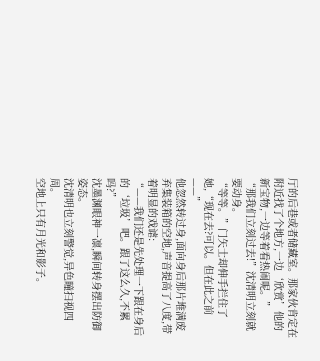厅的后巷或者储藏室。那家伙肯定在附近找了个地方,一边‘欣赏’他的新宝物,一边等着看热闹呢。”
“那我们立刻过去!”沈清明立刻就要动身。
“等等。”门矢士却伸手拦住了她,“现在去?可以。但在此之前——”
他忽然转过身,面向身后那片堆满废弃集装箱的空地,声音提高了八度,带着明显的戏谑:
“——我们还是先处理一下跟在身后的‘垃圾’吧。跟了这么久,不累吗?”
沈墨渊眼神一凛,瞬间转身摆出防御姿态。
沈清明也立刻警觉,异色瞳扫视四周。
空地上只有月光和影子。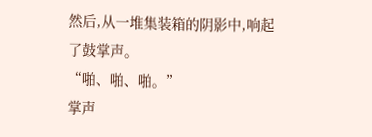然后,从一堆集装箱的阴影中,响起了鼓掌声。
“啪、啪、啪。”
掌声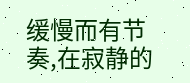缓慢而有节奏,在寂静的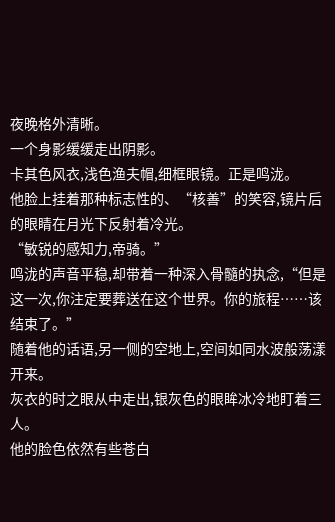夜晚格外清晰。
一个身影缓缓走出阴影。
卡其色风衣,浅色渔夫帽,细框眼镜。正是鸣泷。
他脸上挂着那种标志性的、“核善”的笑容,镜片后的眼睛在月光下反射着冷光。
“敏锐的感知力,帝骑。”
鸣泷的声音平稳,却带着一种深入骨髓的执念,“但是这一次,你注定要葬送在这个世界。你的旅程……该结束了。”
随着他的话语,另一侧的空地上,空间如同水波般荡漾开来。
灰衣的时之眼从中走出,银灰色的眼眸冰冷地盯着三人。
他的脸色依然有些苍白